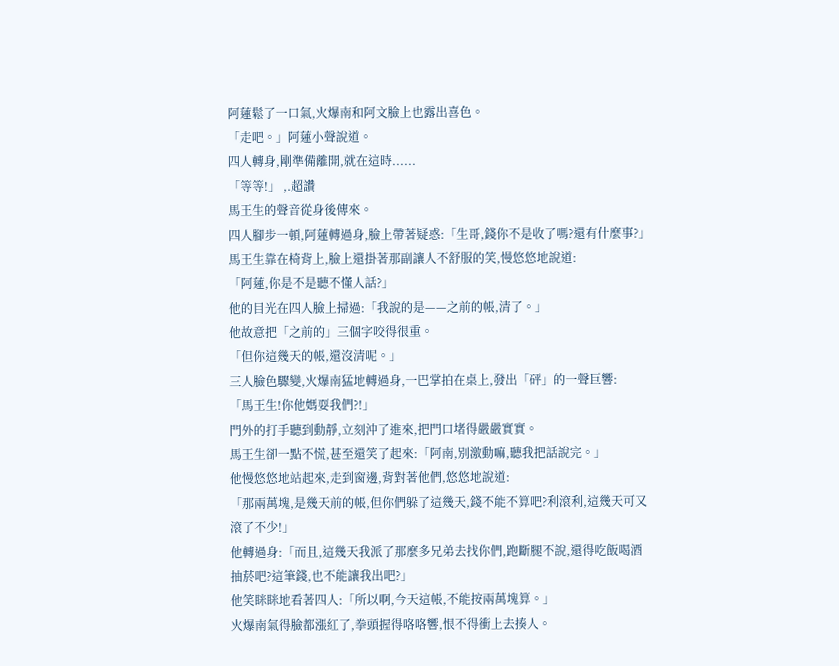阿蓮鬆了一口氣,火爆南和阿文臉上也露出喜色。
「走吧。」阿蓮小聲說道。
四人轉身,剛準備離開,就在這時......
「等等!」 ,.超讚
馬王生的聲音從身後傳來。
四人腳步一頓,阿蓮轉過身,臉上帶著疑惑:「生哥,錢你不是收了嗎?還有什麼事?」
馬王生靠在椅背上,臉上還掛著那副讓人不舒服的笑,慢悠悠地說道:
「阿蓮,你是不是聽不懂人話?」
他的目光在四人臉上掃過:「我說的是——之前的帳,清了。」
他故意把「之前的」三個字咬得很重。
「但你這幾天的帳,還沒清呢。」
三人臉色驟變,火爆南猛地轉過身,一巴掌拍在桌上,發出「砰」的一聲巨響:
「馬王生!你他媽耍我們?!」
門外的打手聽到動靜,立刻沖了進來,把門口堵得嚴嚴實實。
馬王生卻一點不慌,甚至還笑了起來:「阿南,別激動嘛,聽我把話說完。」
他慢悠悠地站起來,走到窗邊,背對著他們,悠悠地說道:
「那兩萬塊,是幾天前的帳,但你們躲了這幾天,錢不能不算吧?利滾利,這幾天可又滾了不少!」
他轉過身:「而且,這幾天我派了那麼多兄弟去找你們,跑斷腿不說,還得吃飯喝酒抽菸吧?這筆錢,也不能讓我出吧?」
他笑眯眯地看著四人:「所以啊,今天這帳,不能按兩萬塊算。」
火爆南氣得臉都漲紅了,拳頭握得咯咯響,恨不得衝上去揍人。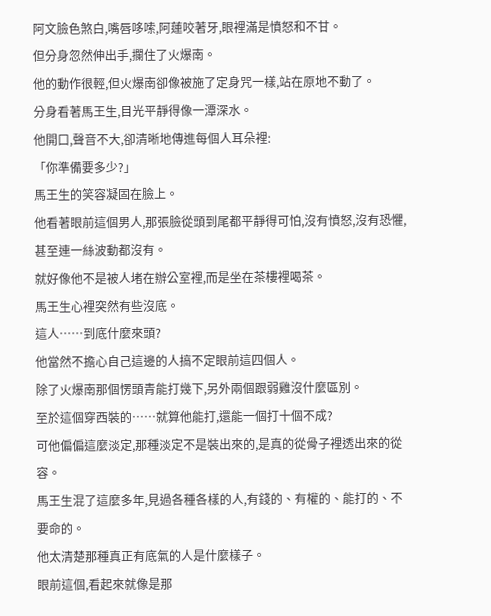阿文臉色煞白,嘴唇哆嗦,阿蓮咬著牙,眼裡滿是憤怒和不甘。
但分身忽然伸出手,攔住了火爆南。
他的動作很輕,但火爆南卻像被施了定身咒一樣,站在原地不動了。
分身看著馬王生,目光平靜得像一潭深水。
他開口,聲音不大,卻清晰地傳進每個人耳朵裡:
「你準備要多少?」
馬王生的笑容凝固在臉上。
他看著眼前這個男人,那張臉從頭到尾都平靜得可怕,沒有憤怒,沒有恐懼,甚至連一絲波動都沒有。
就好像他不是被人堵在辦公室裡,而是坐在茶樓裡喝茶。
馬王生心裡突然有些沒底。
這人……到底什麼來頭?
他當然不擔心自己這邊的人搞不定眼前這四個人。
除了火爆南那個愣頭青能打幾下,另外兩個跟弱雞沒什麼區別。
至於這個穿西裝的……就算他能打,還能一個打十個不成?
可他偏偏這麼淡定,那種淡定不是裝出來的,是真的從骨子裡透出來的從容。
馬王生混了這麼多年,見過各種各樣的人,有錢的、有權的、能打的、不要命的。
他太清楚那種真正有底氣的人是什麼樣子。
眼前這個,看起來就像是那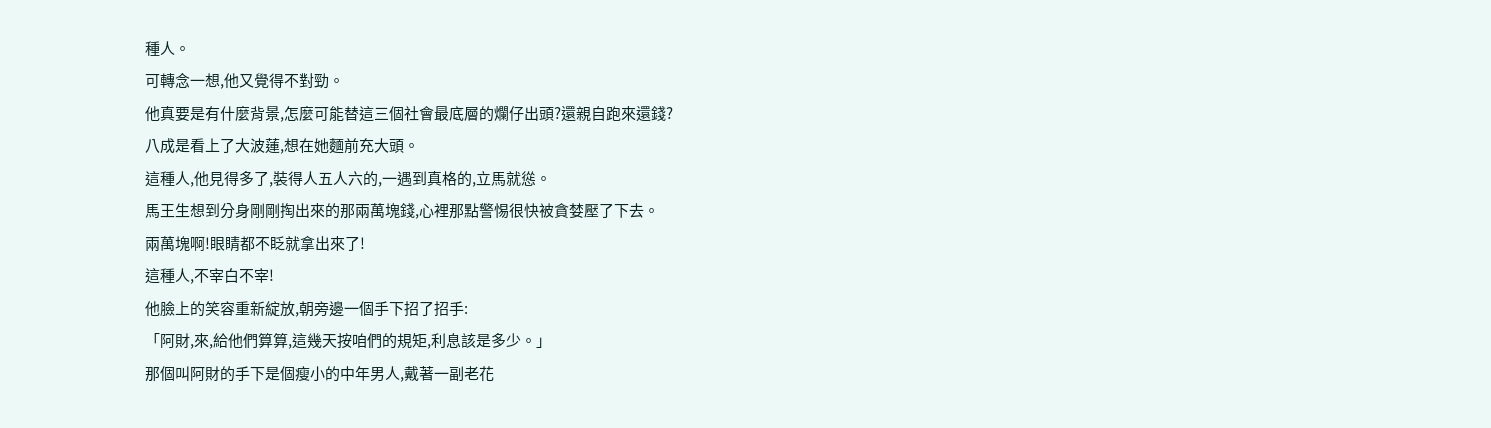種人。
可轉念一想,他又覺得不對勁。
他真要是有什麼背景,怎麼可能替這三個社會最底層的爛仔出頭?還親自跑來還錢?
八成是看上了大波蓮,想在她麵前充大頭。
這種人,他見得多了,裝得人五人六的,一遇到真格的,立馬就慫。
馬王生想到分身剛剛掏出來的那兩萬塊錢,心裡那點警惕很快被貪婪壓了下去。
兩萬塊啊!眼睛都不眨就拿出來了!
這種人,不宰白不宰!
他臉上的笑容重新綻放,朝旁邊一個手下招了招手:
「阿財,來,給他們算算,這幾天按咱們的規矩,利息該是多少。」
那個叫阿財的手下是個瘦小的中年男人,戴著一副老花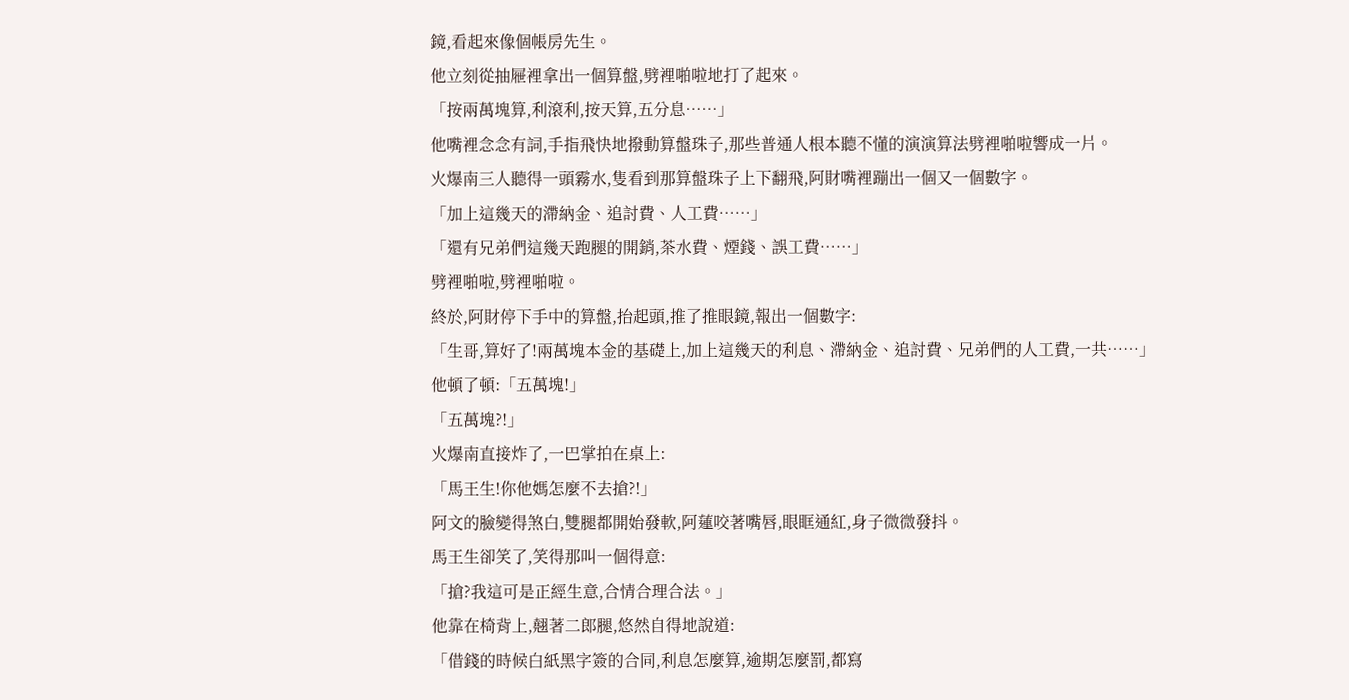鏡,看起來像個帳房先生。
他立刻從抽屜裡拿出一個算盤,劈裡啪啦地打了起來。
「按兩萬塊算,利滾利,按天算,五分息……」
他嘴裡念念有詞,手指飛快地撥動算盤珠子,那些普通人根本聽不懂的演演算法劈裡啪啦響成一片。
火爆南三人聽得一頭霧水,隻看到那算盤珠子上下翻飛,阿財嘴裡蹦出一個又一個數字。
「加上這幾天的滯納金、追討費、人工費……」
「還有兄弟們這幾天跑腿的開銷,茶水費、煙錢、誤工費……」
劈裡啪啦,劈裡啪啦。
終於,阿財停下手中的算盤,抬起頭,推了推眼鏡,報出一個數字:
「生哥,算好了!兩萬塊本金的基礎上,加上這幾天的利息、滯納金、追討費、兄弟們的人工費,一共……」
他頓了頓:「五萬塊!」
「五萬塊?!」
火爆南直接炸了,一巴掌拍在桌上:
「馬王生!你他媽怎麼不去搶?!」
阿文的臉變得煞白,雙腿都開始發軟,阿蓮咬著嘴唇,眼眶通紅,身子微微發抖。
馬王生卻笑了,笑得那叫一個得意:
「搶?我這可是正經生意,合情合理合法。」
他靠在椅背上,翹著二郎腿,悠然自得地說道:
「借錢的時候白紙黑字簽的合同,利息怎麼算,逾期怎麼罰,都寫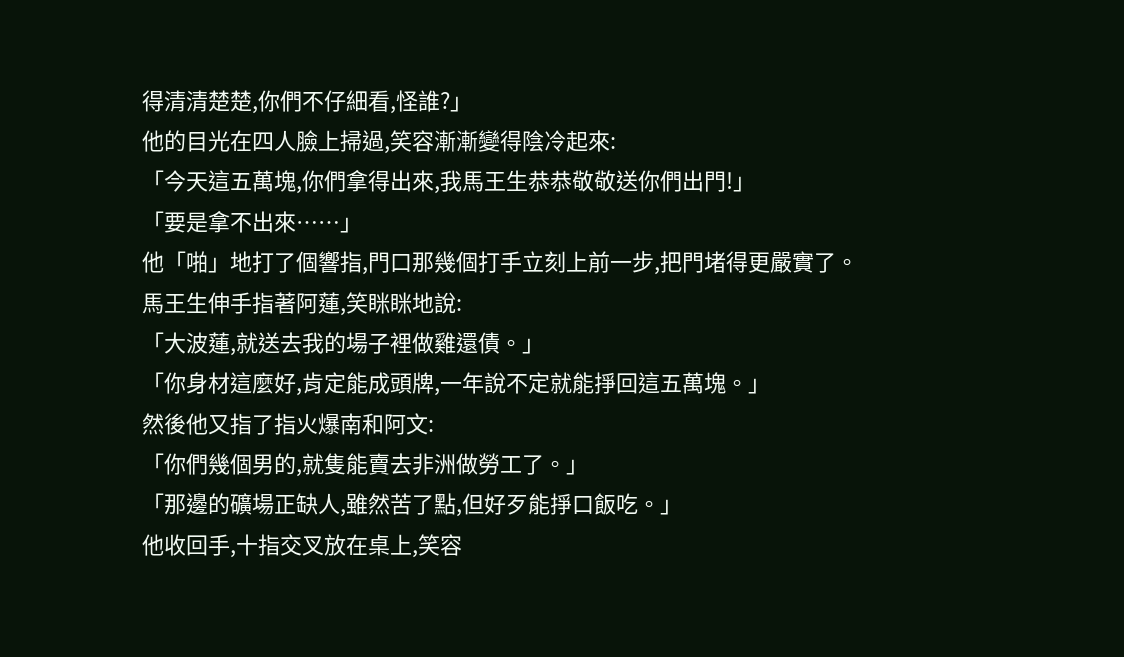得清清楚楚,你們不仔細看,怪誰?」
他的目光在四人臉上掃過,笑容漸漸變得陰冷起來:
「今天這五萬塊,你們拿得出來,我馬王生恭恭敬敬送你們出門!」
「要是拿不出來……」
他「啪」地打了個響指,門口那幾個打手立刻上前一步,把門堵得更嚴實了。
馬王生伸手指著阿蓮,笑眯眯地說:
「大波蓮,就送去我的場子裡做雞還債。」
「你身材這麼好,肯定能成頭牌,一年說不定就能掙回這五萬塊。」
然後他又指了指火爆南和阿文:
「你們幾個男的,就隻能賣去非洲做勞工了。」
「那邊的礦場正缺人,雖然苦了點,但好歹能掙口飯吃。」
他收回手,十指交叉放在桌上,笑容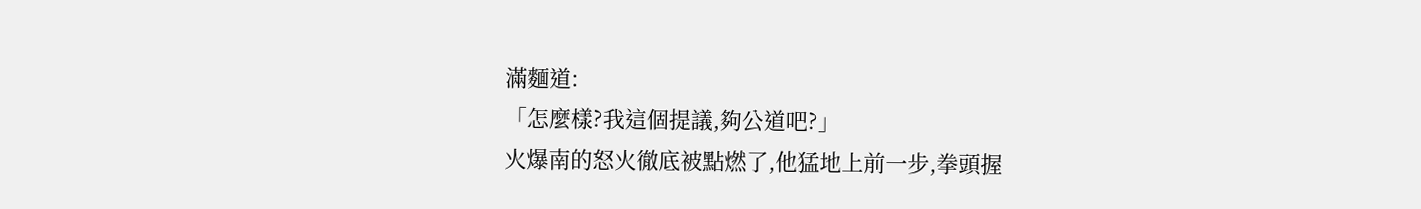滿麵道:
「怎麼樣?我這個提議,夠公道吧?」
火爆南的怒火徹底被點燃了,他猛地上前一步,拳頭握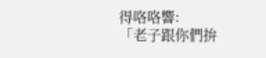得咯咯響:
「老子跟你們拚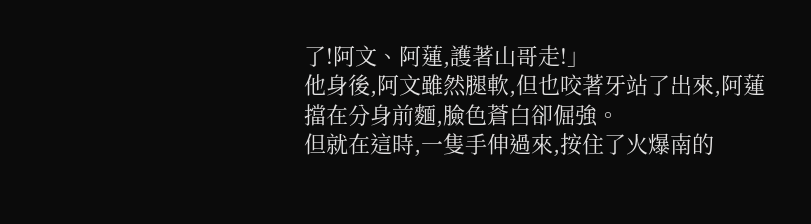了!阿文、阿蓮,護著山哥走!」
他身後,阿文雖然腿軟,但也咬著牙站了出來,阿蓮擋在分身前麵,臉色蒼白卻倔強。
但就在這時,一隻手伸過來,按住了火爆南的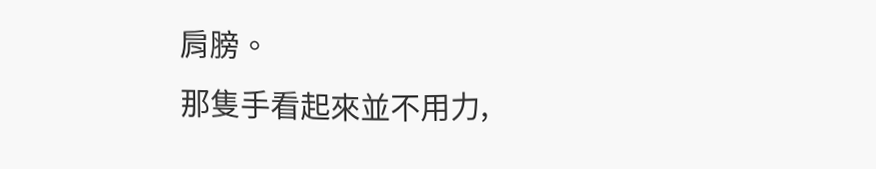肩膀。
那隻手看起來並不用力,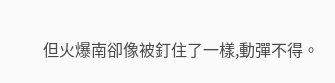但火爆南卻像被釘住了一樣,動彈不得。